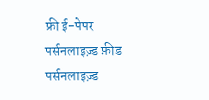फ्री ई-पेपर
पर्सनलाइज़्ड फ़ीड
पर्सनलाइज़्ड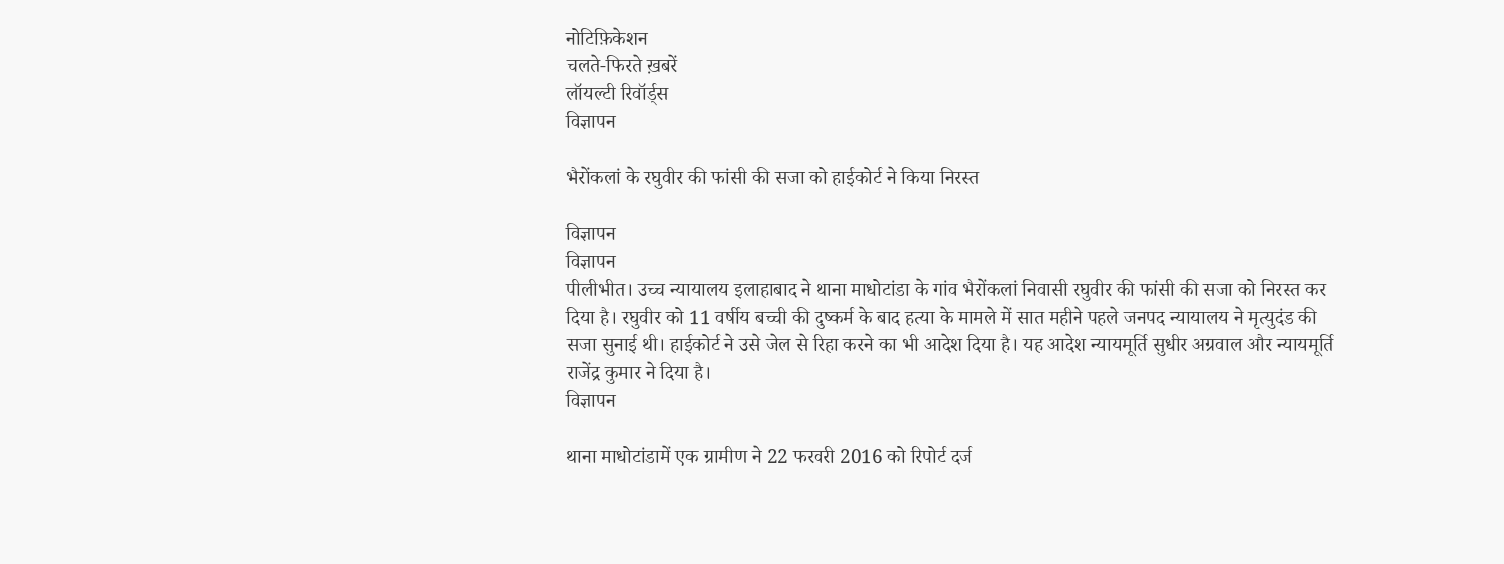नोटिफ़िकेशन
चलते-फिरते ख़बरें
लॉयल्टी रिवॉर्ड्स
विज्ञापन

भैरोंकलां के रघुवीर की फांसी की सजा को हाईकोर्ट ने किया निरस्त

विज्ञापन
विज्ञापन
पीलीभीत। उच्च न्यायालय इलाहाबाद ने थाना माधोटांडा के गांव भैरोंकलां निवासी रघुवीर की फांसी की सजा को निरस्त कर दिया है। रघुवीर को 11 वर्षीय बच्ची की दुष्कर्म के बाद हत्या के मामले में सात महीने पहले जनपद न्यायालय ने मृत्युदंड की सजा सुनाई थी। हाईकोर्ट ने उसे जेल से रिहा करने का भी आदेश दिया है। यह आदेश न्यायमूर्ति सुधीर अग्रवाल और न्यायमूर्ति राजेंद्र कुमार ने दिया है।
विज्ञापन

थाना माधोटांडामें एक ग्रामीण ने 22 फरवरी 2016 को रिपोर्ट दर्ज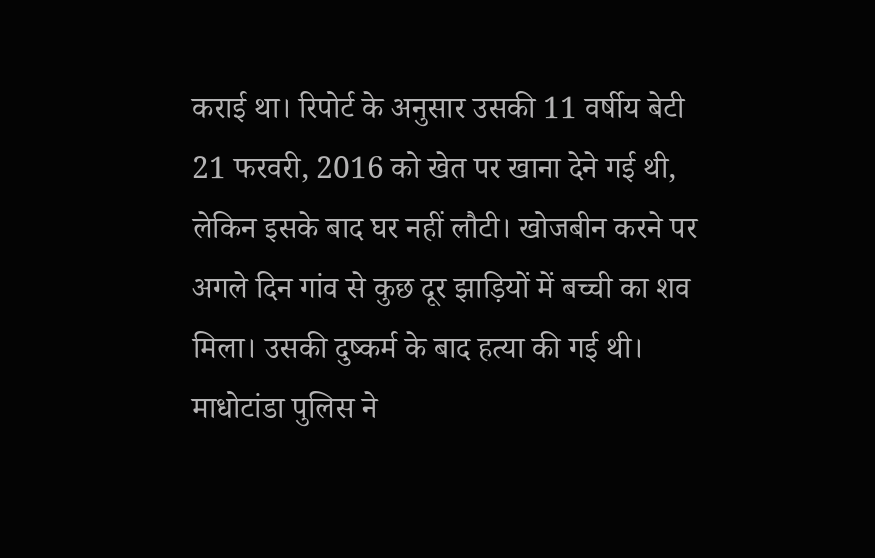कराई था। रिपोर्ट के अनुसार उसकी 11 वर्षीय बेटी 21 फरवरी, 2016 को खेत पर खाना देने गई थी, लेकिन इसके बाद घर नहीं लौटी। खोजबीन करने पर अगले दिन गांव से कुछ दूर झाड़ियों में बच्ची का शव मिला। उसकी दुष्कर्म के बाद हत्या की गई थी। माधोटांडा पुलिस ने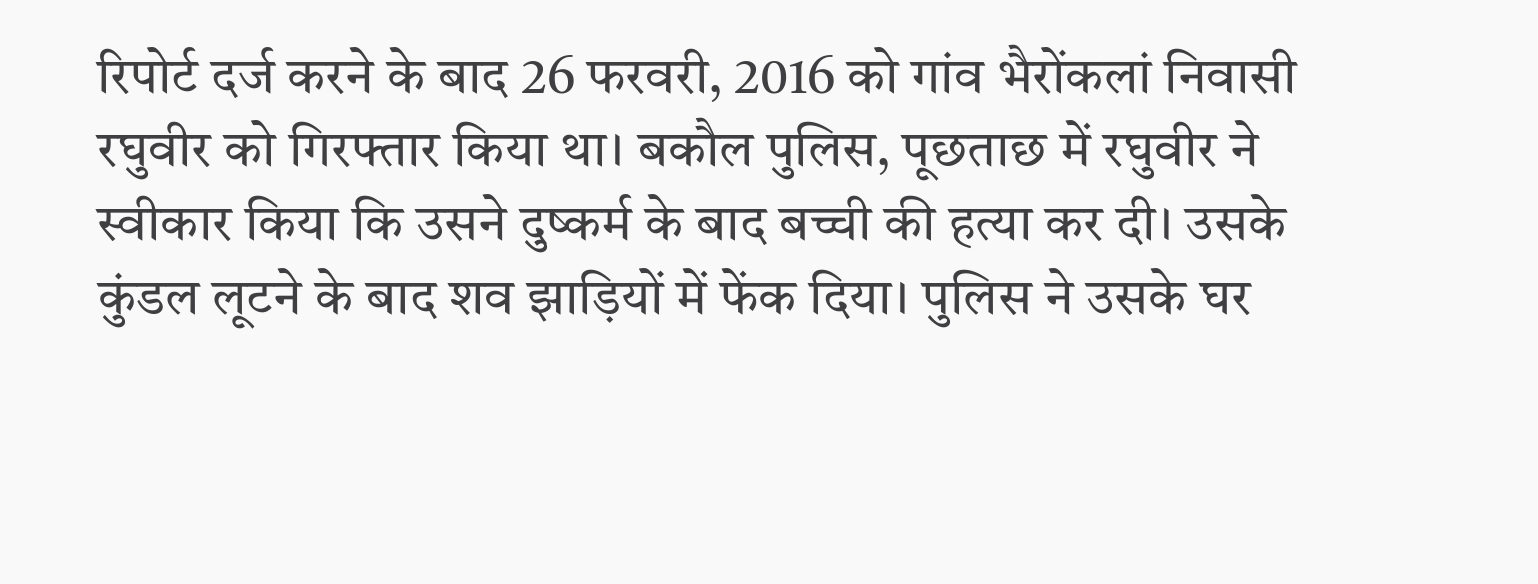रिपोर्ट दर्ज करने के बाद 26 फरवरी, 2016 को गांव भैरोंकलां निवासी रघुवीर को गिरफ्तार किया था। बकौल पुलिस, पूछताछ में रघुवीर ने स्वीकार किया कि उसने दुष्कर्म के बाद बच्ची की हत्या कर दी। उसके कुंडल लूटने के बाद शव झाड़ियों में फेंक दिया। पुलिस ने उसके घर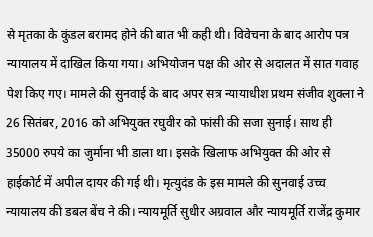से मृतका के कुंडल बरामद होने की बात भी कही थी। विवेचना के बाद आरोप पत्र न्यायालय में दाखिल किया गया। अभियोजन पक्ष की ओर से अदालत में सात गवाह पेश किए गए। मामले की सुनवाई के बाद अपर सत्र न्यायाधीश प्रथम संजीव शुक्ला ने 26 सितंबर, 2016 को अभियुक्त रघुवीर को फांसी की सजा सुनाई। साथ ही 35000 रुपये का जुर्माना भी डाला था। इसके खिलाफ अभियुक्त की ओर से हाईकोर्ट में अपील दायर की गई थी। मृत्युदंड के इस मामले की सुनवाई उच्च न्यायालय की डबल बेंच ने की। न्यायमूर्ति सुधीर अग्रवाल और न्यायमूर्ति राजेंद्र कुमार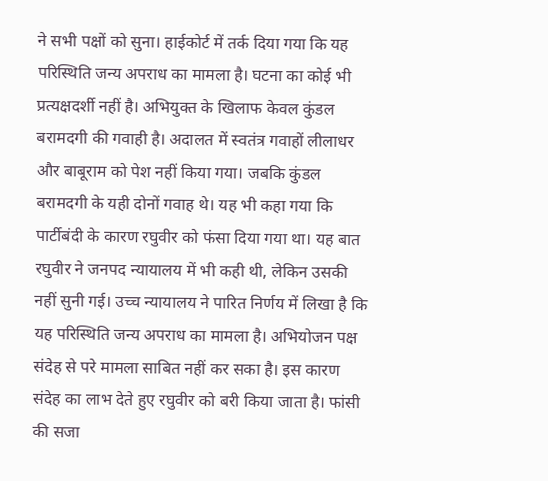ने सभी पक्षों को सुना। हाईकोर्ट में तर्क दिया गया कि यह परिस्थिति जन्य अपराध का मामला है। घटना का कोई भी प्रत्यक्षदर्शी नहीं है। अभियुक्त के खिलाफ केवल कुंडल बरामदगी की गवाही है। अदालत में स्वतंत्र गवाहों लीलाधर और बाबूराम को पेश नहीं किया गया। जबकि कुंडल बरामदगी के यही दोनों गवाह थे। यह भी कहा गया कि पार्टीबंदी के कारण रघुवीर को फंसा दिया गया था। यह बात रघुवीर ने जनपद न्यायालय में भी कही थी, लेकिन उसकी नहीं सुनी गई। उच्च न्यायालय ने पारित निर्णय में लिखा है कि यह परिस्थिति जन्य अपराध का मामला है। अभियोजन पक्ष संदेह से परे मामला साबित नहीं कर सका है। इस कारण संदेह का लाभ देते हुए रघुवीर को बरी किया जाता है। फांसी की सजा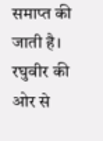समाप्त की जाती है। रघुवीर की ओर से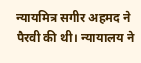न्यायमित्र सगीर अहमद ने पैरवी की थी। न्यायालय ने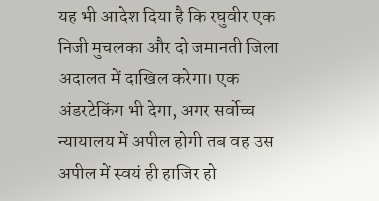यह भी आदेश दिया है कि रघुवीर एक निजी मुचलका और दो जमानती जिला अदालत में दाखिल करेगा। एक अंडरटेकिंग भी देगा, अगर सर्वोच्च न्यायालय में अपील होगी तब वह उस अपील में स्वयं ही हाजिर हो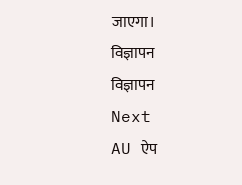जाएगा।
विज्ञापन
विज्ञापन
Next
AU ऐप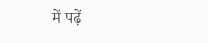में पढ़ें